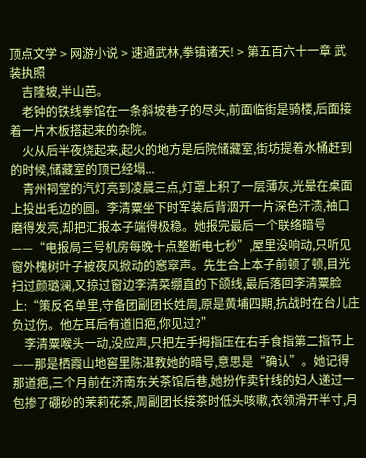顶点文学 > 网游小说 > 速通武林,拳镇诸天! > 第五百六十一章 武装执照
    吉隆坡,半山芭。
    老钟的铁线拳馆在一条斜坡巷子的尽头,前面临街是骑楼,后面接着一片木板搭起来的杂院。
    火从后半夜烧起来,起火的地方是后院储藏室,街坊提着水桶赶到的时候,储藏室的顶已经塌...
    青州祠堂的汽灯亮到凌晨三点,灯罩上积了一层薄灰,光晕在桌面上投出毛边的圆。李清粟坐下时军装后背洇开一片深色汗渍,袖口磨得发亮,却把汇报本子端得极稳。她报完最后一个联络暗号——“电报局三号机房每晚十点整断电七秒”,屋里没响动,只听见窗外槐树叶子被夜风掀动的窸窣声。先生合上本子前顿了顿,目光扫过颜璐澜,又掠过窗边李清菜绷直的下颌线,最后落回李清粟脸上:“策反名单里,守备团副团长姓周,原是黄埔四期,抗战时在台儿庄负过伤。他左耳后有道旧疤,你见过?”
    李清粟喉头一动,没应声,只把左手拇指压在右手食指第二指节上——那是栖霞山地窖里陈湛教她的暗号,意思是“确认”。她记得那道疤,三个月前在济南东关茶馆后巷,她扮作卖针线的妇人递过一包掺了硼砂的茉莉花茶,周副团长接茶时低头咳嗽,衣领滑开半寸,月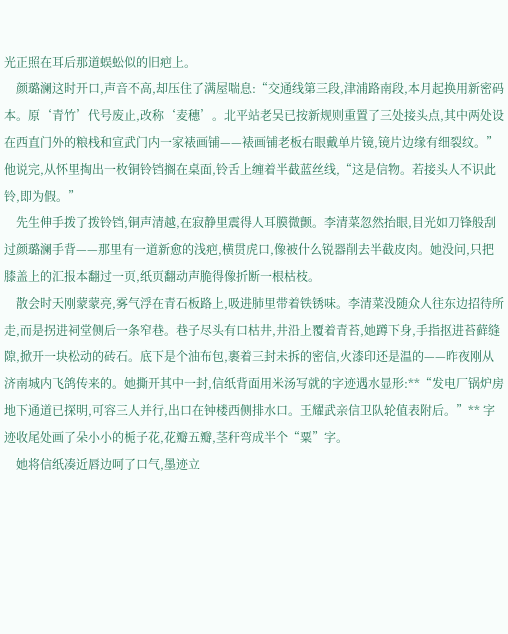光正照在耳后那道蜈蚣似的旧疤上。
    颜璐澜这时开口,声音不高,却压住了满屋喘息:“交通线第三段,津浦路南段,本月起换用新密码本。原‘青竹’代号废止,改称‘麦穗’。北平站老吴已按新规则重置了三处接头点,其中两处设在西直门外的粮栈和宣武门内一家裱画铺——裱画铺老板右眼戴单片镜,镜片边缘有细裂纹。”他说完,从怀里掏出一枚铜铃铛搁在桌面,铃舌上缠着半截蓝丝线,“这是信物。若接头人不识此铃,即为假。”
    先生伸手拨了拨铃铛,铜声清越,在寂静里震得人耳膜微颤。李清菜忽然抬眼,目光如刀锋般刮过颜璐澜手背——那里有一道新愈的浅疤,横贯虎口,像被什么锐器削去半截皮肉。她没问,只把膝盖上的汇报本翻过一页,纸页翻动声脆得像折断一根枯枝。
    散会时天刚蒙蒙亮,雾气浮在青石板路上,吸进肺里带着铁锈味。李清菜没随众人往东边招待所走,而是拐进祠堂侧后一条窄巷。巷子尽头有口枯井,井沿上覆着青苔,她蹲下身,手指抠进苔藓缝隙,掀开一块松动的砖石。底下是个油布包,裹着三封未拆的密信,火漆印还是温的——昨夜刚从济南城内飞鸽传来的。她撕开其中一封,信纸背面用米汤写就的字迹遇水显形:**“发电厂锅炉房地下通道已探明,可容三人并行,出口在钟楼西侧排水口。王耀武亲信卫队轮值表附后。”** 字迹收尾处画了朵小小的栀子花,花瓣五瓣,茎秆弯成半个“粟”字。
    她将信纸凑近唇边呵了口气,墨迹立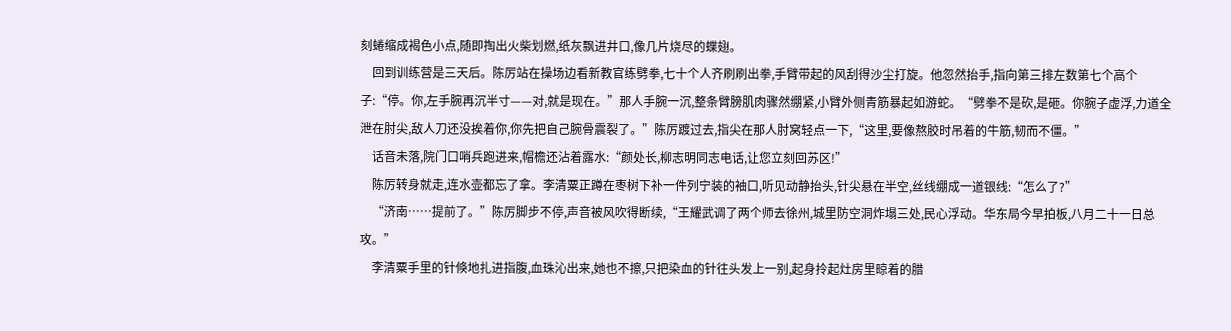刻蜷缩成褐色小点,随即掏出火柴划燃,纸灰飘进井口,像几片烧尽的蝶翅。
    回到训练营是三天后。陈厉站在操场边看新教官练劈拳,七十个人齐刷刷出拳,手臂带起的风刮得沙尘打旋。他忽然抬手,指向第三排左数第七个高个子:“停。你,左手腕再沉半寸——对,就是现在。”那人手腕一沉,整条臂膀肌肉骤然绷紧,小臂外侧青筋暴起如游蛇。“劈拳不是砍,是砸。你腕子虚浮,力道全泄在肘尖,敌人刀还没挨着你,你先把自己腕骨震裂了。”陈厉踱过去,指尖在那人肘窝轻点一下,“这里,要像熬胶时吊着的牛筋,韧而不僵。”
    话音未落,院门口哨兵跑进来,帽檐还沾着露水:“颜处长,柳志明同志电话,让您立刻回苏区!”
    陈厉转身就走,连水壶都忘了拿。李清粟正蹲在枣树下补一件列宁装的袖口,听见动静抬头,针尖悬在半空,丝线绷成一道银线:“怎么了?”
    “济南……提前了。”陈厉脚步不停,声音被风吹得断续,“王耀武调了两个师去徐州,城里防空洞炸塌三处,民心浮动。华东局今早拍板,八月二十一日总攻。”
    李清粟手里的针倏地扎进指腹,血珠沁出来,她也不擦,只把染血的针往头发上一别,起身拎起灶房里晾着的腊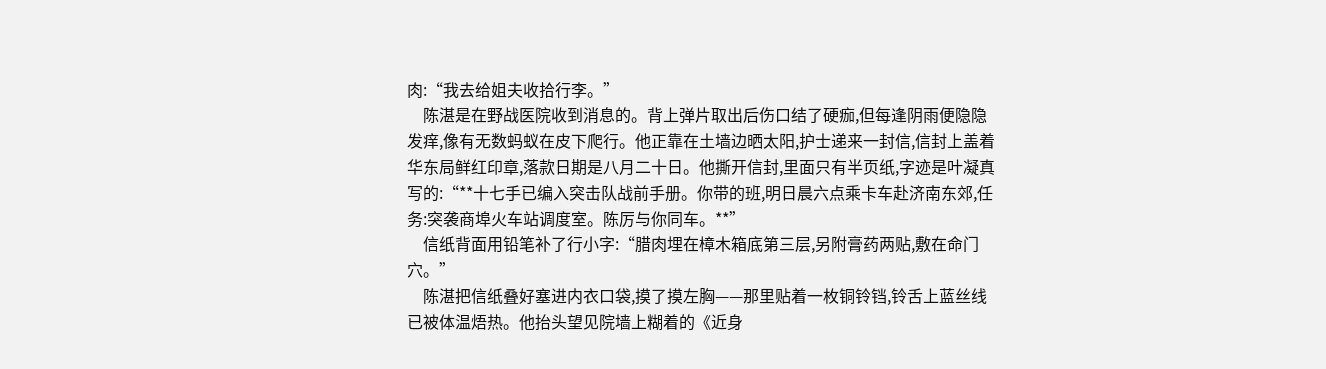肉:“我去给姐夫收拾行李。”
    陈湛是在野战医院收到消息的。背上弹片取出后伤口结了硬痂,但每逢阴雨便隐隐发痒,像有无数蚂蚁在皮下爬行。他正靠在土墙边晒太阳,护士递来一封信,信封上盖着华东局鲜红印章,落款日期是八月二十日。他撕开信封,里面只有半页纸,字迹是叶凝真写的:“**十七手已编入突击队战前手册。你带的班,明日晨六点乘卡车赴济南东郊,任务:突袭商埠火车站调度室。陈厉与你同车。**”
    信纸背面用铅笔补了行小字:“腊肉埋在樟木箱底第三层,另附膏药两贴,敷在命门穴。”
    陈湛把信纸叠好塞进内衣口袋,摸了摸左胸——那里贴着一枚铜铃铛,铃舌上蓝丝线已被体温焐热。他抬头望见院墙上糊着的《近身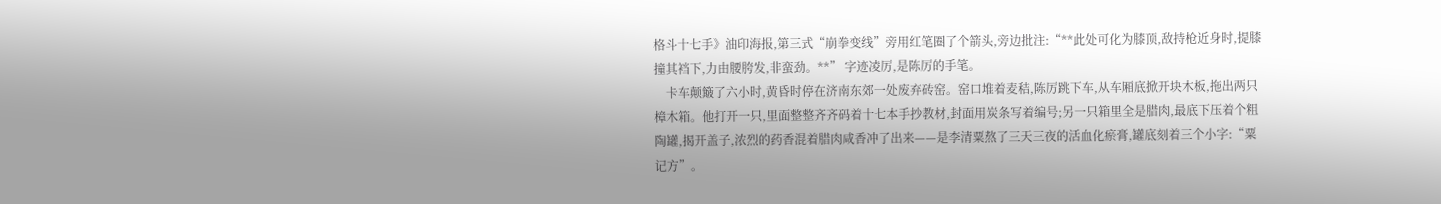格斗十七手》油印海报,第三式“崩拳变线”旁用红笔圈了个箭头,旁边批注:“**此处可化为膝顶,敌持枪近身时,提膝撞其裆下,力由腰胯发,非蛮劲。**” 字迹凌厉,是陈厉的手笔。
    卡车颠簸了六小时,黄昏时停在济南东郊一处废弃砖窑。窑口堆着麦秸,陈厉跳下车,从车厢底掀开块木板,拖出两只樟木箱。他打开一只,里面整整齐齐码着十七本手抄教材,封面用炭条写着编号;另一只箱里全是腊肉,最底下压着个粗陶罐,揭开盖子,浓烈的药香混着腊肉咸香冲了出来——是李清粟熬了三天三夜的活血化瘀膏,罐底刻着三个小字:“粟记方”。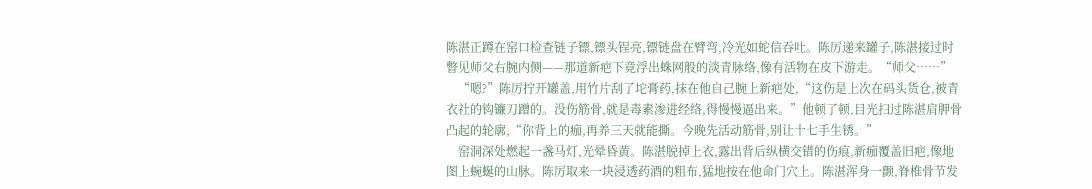陈湛正蹲在窑口检查链子镖,镖头锃亮,镖链盘在臂弯,冷光如蛇信吞吐。陈厉递来罐子,陈湛接过时瞥见师父右腕内侧——那道新疤下竟浮出蛛网般的淡青脉络,像有活物在皮下游走。“师父……”
    “嗯?”陈厉拧开罐盖,用竹片刮了坨膏药,抹在他自己腕上新疤处,“这伤是上次在码头货仓,被青衣社的钩镰刀蹭的。没伤筋骨,就是毒素渗进经络,得慢慢逼出来。”他顿了顿,目光扫过陈湛肩胛骨凸起的轮廓,“你背上的痂,再养三天就能撕。今晚先活动筋骨,别让十七手生锈。”
    窑洞深处燃起一盏马灯,光晕昏黄。陈湛脱掉上衣,露出背后纵横交错的伤痕,新痂覆盖旧疤,像地图上蜿蜒的山脉。陈厉取来一块浸透药酒的粗布,猛地按在他命门穴上。陈湛浑身一颤,脊椎骨节发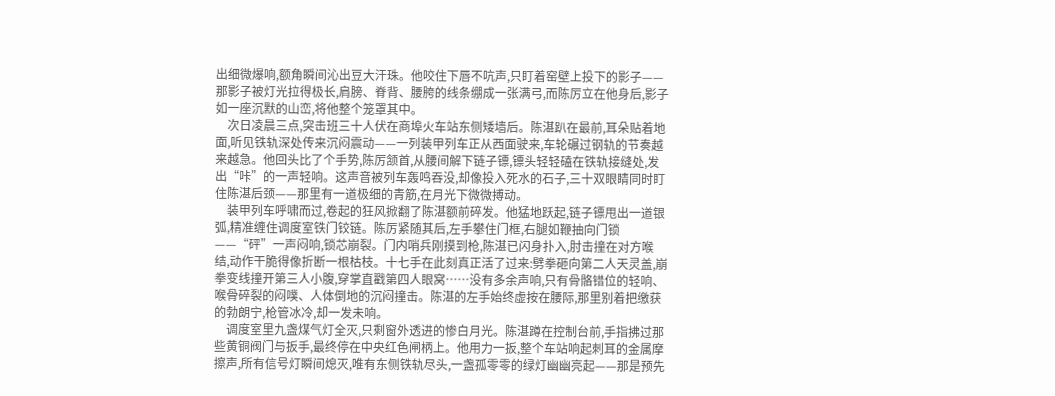出细微爆响,额角瞬间沁出豆大汗珠。他咬住下唇不吭声,只盯着窑壁上投下的影子——那影子被灯光拉得极长,肩膀、脊背、腰胯的线条绷成一张满弓,而陈厉立在他身后,影子如一座沉默的山峦,将他整个笼罩其中。
    次日凌晨三点,突击班三十人伏在商埠火车站东侧矮墙后。陈湛趴在最前,耳朵贴着地面,听见铁轨深处传来沉闷震动——一列装甲列车正从西面驶来,车轮碾过钢轨的节奏越来越急。他回头比了个手势,陈厉颔首,从腰间解下链子镖,镖头轻轻磕在铁轨接缝处,发出“咔”的一声轻响。这声音被列车轰鸣吞没,却像投入死水的石子,三十双眼睛同时盯住陈湛后颈——那里有一道极细的青筋,在月光下微微搏动。
    装甲列车呼啸而过,卷起的狂风掀翻了陈湛额前碎发。他猛地跃起,链子镖甩出一道银弧,精准缠住调度室铁门铰链。陈厉紧随其后,左手攀住门框,右腿如鞭抽向门锁——“砰”一声闷响,锁芯崩裂。门内哨兵刚摸到枪,陈湛已闪身扑入,肘击撞在对方喉结,动作干脆得像折断一根枯枝。十七手在此刻真正活了过来:劈拳砸向第二人天灵盖,崩拳变线撞开第三人小腹,穿掌直戳第四人眼窝……没有多余声响,只有骨骼错位的轻响、喉骨碎裂的闷噗、人体倒地的沉闷撞击。陈湛的左手始终虚按在腰际,那里别着把缴获的勃朗宁,枪管冰冷,却一发未响。
    调度室里九盏煤气灯全灭,只剩窗外透进的惨白月光。陈湛蹲在控制台前,手指拂过那些黄铜阀门与扳手,最终停在中央红色闸柄上。他用力一扳,整个车站响起刺耳的金属摩擦声,所有信号灯瞬间熄灭,唯有东侧铁轨尽头,一盏孤零零的绿灯幽幽亮起——那是预先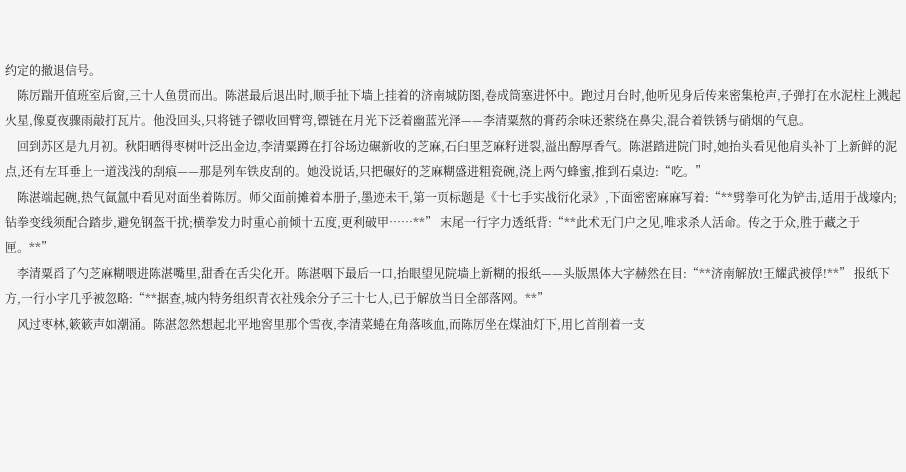约定的撤退信号。
    陈厉踹开值班室后窗,三十人鱼贯而出。陈湛最后退出时,顺手扯下墙上挂着的济南城防图,卷成筒塞进怀中。跑过月台时,他听见身后传来密集枪声,子弹打在水泥柱上溅起火星,像夏夜骤雨敲打瓦片。他没回头,只将链子镖收回臂弯,镖链在月光下泛着幽蓝光泽——李清粟熬的膏药余味还萦绕在鼻尖,混合着铁锈与硝烟的气息。
    回到苏区是九月初。秋阳晒得枣树叶泛出金边,李清粟蹲在打谷场边碾新收的芝麻,石臼里芝麻籽迸裂,溢出醇厚香气。陈湛踏进院门时,她抬头看见他肩头补丁上新鲜的泥点,还有左耳垂上一道浅浅的刮痕——那是列车铁皮刮的。她没说话,只把碾好的芝麻糊盛进粗瓷碗,浇上两勺蜂蜜,推到石桌边:“吃。”
    陈湛端起碗,热气氤氲中看见对面坐着陈厉。师父面前摊着本册子,墨迹未干,第一页标题是《十七手实战衍化录》,下面密密麻麻写着:“**劈拳可化为铲击,适用于战壕内;钻拳变线须配合踏步,避免钢盔干扰;横拳发力时重心前倾十五度,更利破甲……**” 末尾一行字力透纸背:“**此术无门户之见,唯求杀人活命。传之于众,胜于藏之于匣。**”
    李清粟舀了勺芝麻糊喂进陈湛嘴里,甜香在舌尖化开。陈湛咽下最后一口,抬眼望见院墙上新糊的报纸——头版黑体大字赫然在目:“**济南解放!王耀武被俘!**” 报纸下方,一行小字几乎被忽略:“**据查,城内特务组织青衣社残余分子三十七人,已于解放当日全部落网。**”
    风过枣林,簌簌声如潮涌。陈湛忽然想起北平地窖里那个雪夜,李清菜蜷在角落咳血,而陈厉坐在煤油灯下,用匕首削着一支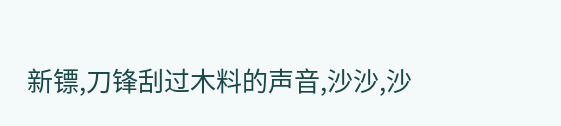新镖,刀锋刮过木料的声音,沙沙,沙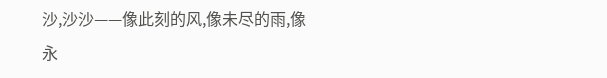沙,沙沙——像此刻的风,像未尽的雨,像永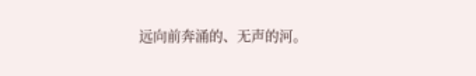远向前奔涌的、无声的河。